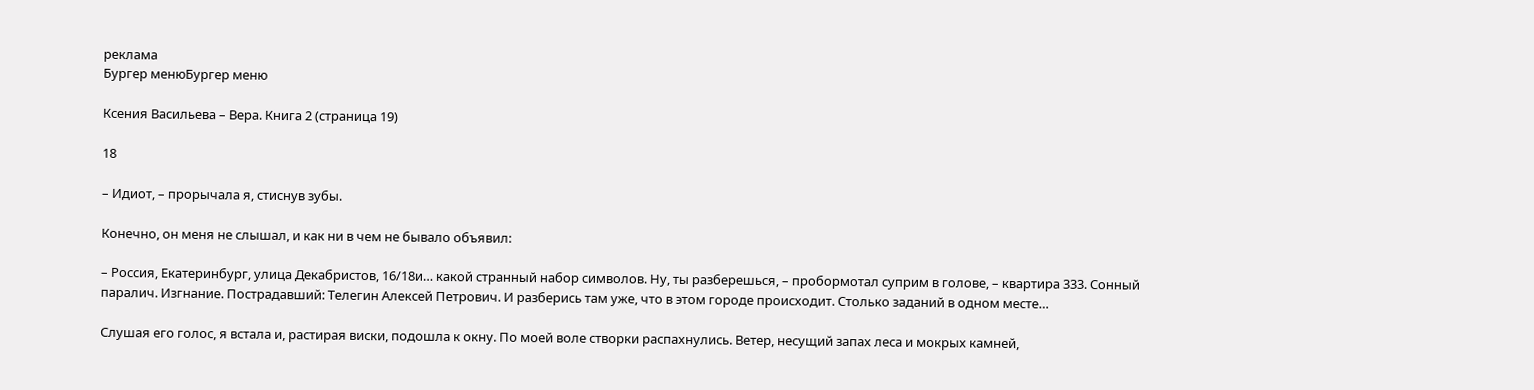реклама
Бургер менюБургер меню

Ксения Васильева – Вера. Книга 2 (страница 19)

18

– Идиот, – прорычала я, стиснув зубы.

Конечно, он меня не слышал, и как ни в чем не бывало объявил:

– Россия, Екатеринбург, улица Декабристов, 16/18и… какой странный набор символов. Ну, ты разберешься, – пробормотал суприм в голове, – квартира 333. Сонный паралич. Изгнание. Пострадавший: Телегин Алексей Петрович. И разберись там уже, что в этом городе происходит. Столько заданий в одном месте…

Слушая его голос, я встала и, растирая виски, подошла к окну. По моей воле створки распахнулись. Ветер, несущий запах леса и мокрых камней,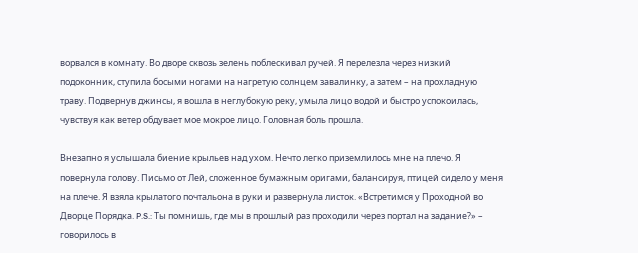ворвался в комнату. Во дворе сквозь зелень поблескивал ручей. Я перелезла через низкий подоконник, ступила босыми ногами на нагретую солнцем завалинку, а затем – на прохладную траву. Подвернув джинсы, я вошла в неглубокую реку, умыла лицо водой и быстро успокоилась, чувствуя как ветер обдувает мое мокрое лицо. Головная боль прошла.

Внезапно я услышала биение крыльев над ухом. Нечто легко приземлилось мне на плечо. Я повернула голову. Письмо от Лей, сложенное бумажным оригами, балансируя, птицей сидело у меня на плече. Я взяла крылатого почтальона в руки и развернула листок. «Встретимся у Проходной во Дворце Порядка. P.S.: Ты помнишь, где мы в прошлый раз проходили через портал на задание?» – говорилось в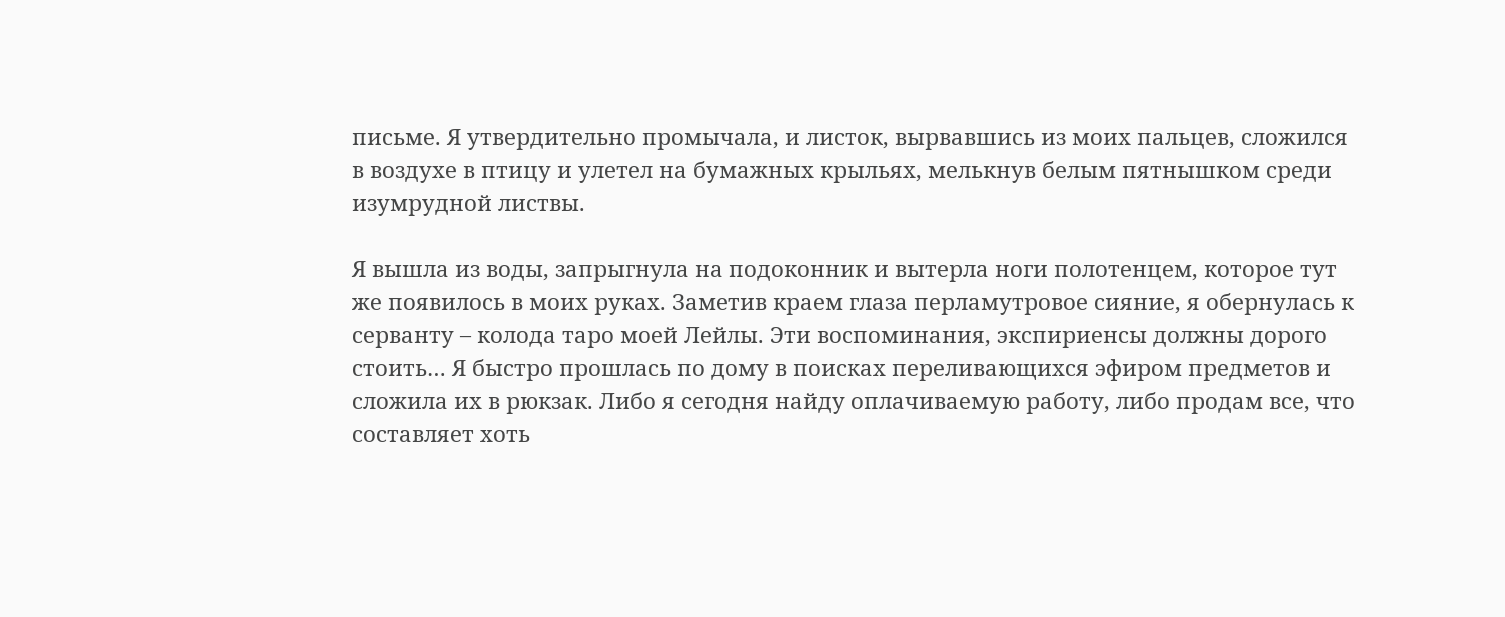письме. Я утвердительно промычала, и листок, вырвавшись из моих пальцев, сложился в воздухе в птицу и улетел на бумажных крыльях, мелькнув белым пятнышком среди изумрудной листвы.

Я вышла из воды, запрыгнула на подоконник и вытерла ноги полотенцем, которое тут же появилось в моих руках. Заметив краем глаза перламутровое сияние, я обернулась к серванту – колода таро моей Лейлы. Эти воспоминания, экспириенсы должны дорого стоить… Я быстро прошлась по дому в поисках переливающихся эфиром предметов и сложила их в рюкзак. Либо я сегодня найду оплачиваемую работу, либо продам все, что составляет хоть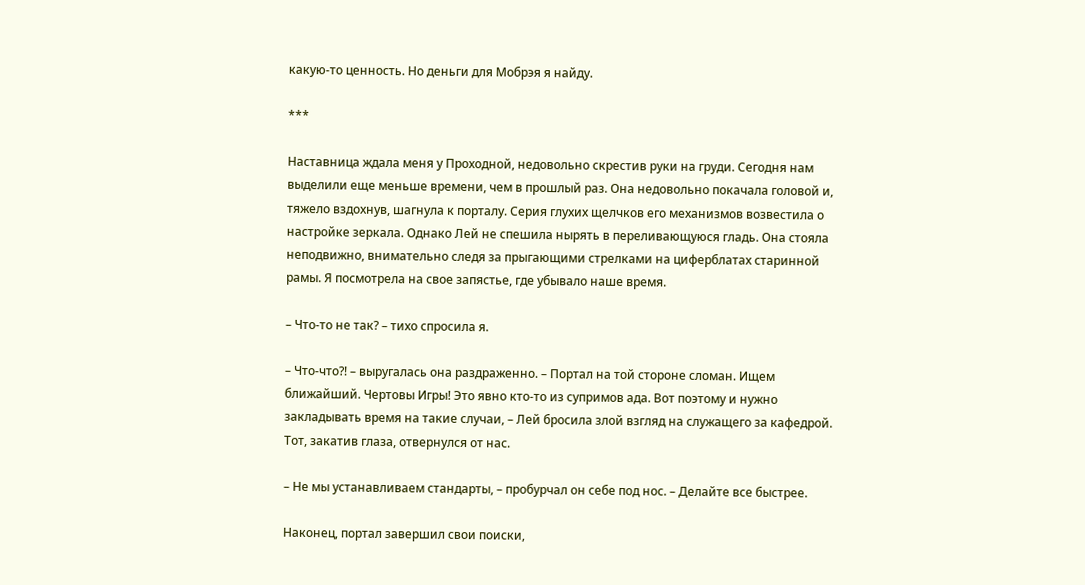какую-то ценность. Но деньги для Мобрэя я найду.

***

Наставница ждала меня у Проходной, недовольно скрестив руки на груди. Сегодня нам выделили еще меньше времени, чем в прошлый раз. Она недовольно покачала головой и, тяжело вздохнув, шагнула к порталу. Серия глухих щелчков его механизмов возвестила о настройке зеркала. Однако Лей не спешила нырять в переливающуюся гладь. Она стояла неподвижно, внимательно следя за прыгающими стрелками на циферблатах старинной рамы. Я посмотрела на свое запястье, где убывало наше время.

– Что-то не так? – тихо спросила я.

– Что-что?! – выругалась она раздраженно. – Портал на той стороне сломан. Ищем ближайший. Чертовы Игры! Это явно кто-то из супримов ада. Вот поэтому и нужно закладывать время на такие случаи, – Лей бросила злой взгляд на служащего за кафедрой. Тот, закатив глаза, отвернулся от нас.

– Не мы устанавливаем стандарты, – пробурчал он себе под нос. – Делайте все быстрее.

Наконец, портал завершил свои поиски,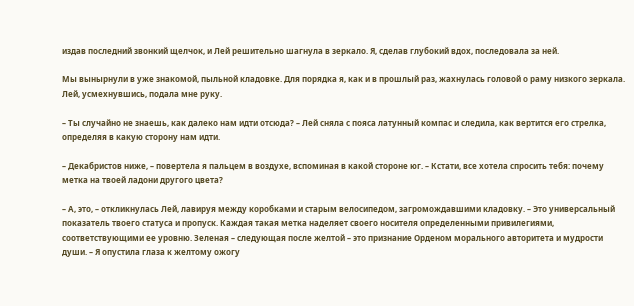издав последний звонкий щелчок, и Лей решительно шагнула в зеркало. Я, сделав глубокий вдох, последовала за ней.

Мы вынырнули в уже знакомой, пыльной кладовке. Для порядка я, как и в прошлый раз, жахнулась головой о раму низкого зеркала. Лей, усмехнувшись, подала мне руку.

– Ты случайно не знаешь, как далеко нам идти отсюда? – Лей сняла с пояса латунный компас и следила, как вертится его стрелка, определяя в какую сторону нам идти.

– Декабристов ниже, – повертела я пальцем в воздухе, вспоминая в какой стороне юг. – Кстати, все хотела спросить тебя: почему метка на твоей ладони другого цвета?

– А, это, – откликнулась Лей, лавируя между коробками и старым велосипедом, загромождавшими кладовку. – Это универсальный показатель твоего статуса и пропуск. Каждая такая метка наделяет своего носителя определенными привилегиями, соответствующими ее уровню. Зеленая – следующая после желтой – это признание Орденом морального авторитета и мудрости души. – Я опустила глаза к желтому ожогу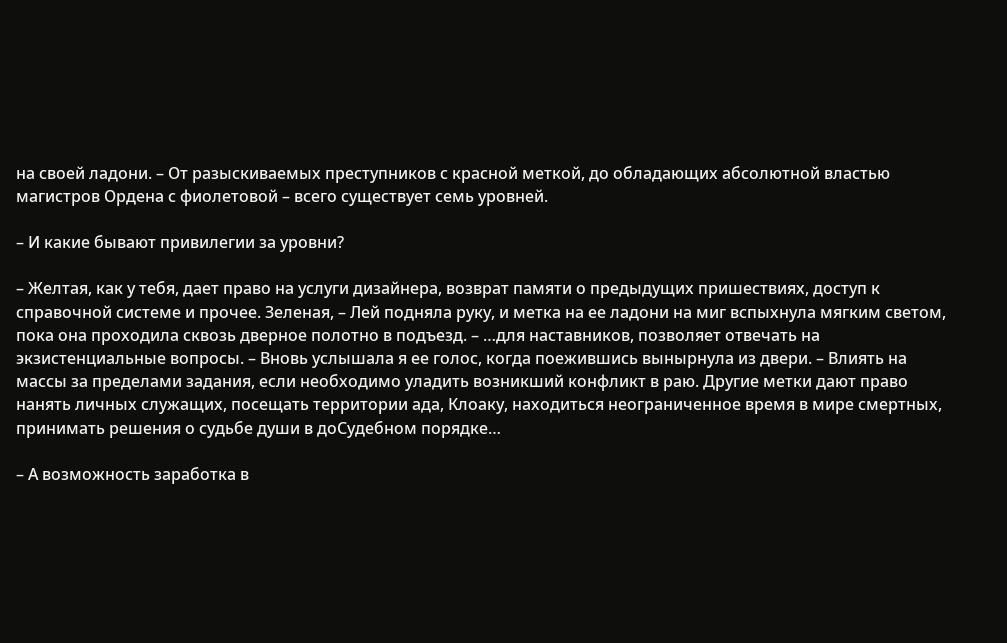на своей ладони. – От разыскиваемых преступников с красной меткой, до обладающих абсолютной властью магистров Ордена с фиолетовой – всего существует семь уровней.

– И какие бывают привилегии за уровни?

– Желтая, как у тебя, дает право на услуги дизайнера, возврат памяти о предыдущих пришествиях, доступ к справочной системе и прочее. Зеленая, – Лей подняла руку, и метка на ее ладони на миг вспыхнула мягким светом, пока она проходила сквозь дверное полотно в подъезд. – …для наставников, позволяет отвечать на экзистенциальные вопросы. – Вновь услышала я ее голос, когда поежившись вынырнула из двери. – Влиять на массы за пределами задания, если необходимо уладить возникший конфликт в раю. Другие метки дают право нанять личных служащих, посещать территории ада, Клоаку, находиться неограниченное время в мире смертных, принимать решения о судьбе души в доСудебном порядке…

– А возможность заработка в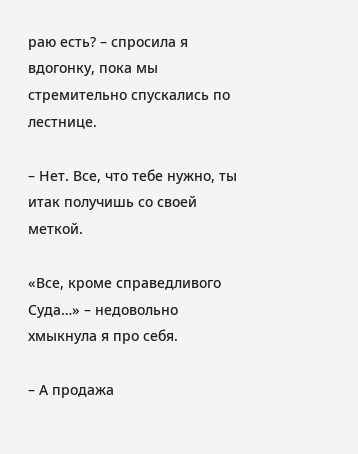раю есть? – спросила я вдогонку, пока мы стремительно спускались по лестнице.

– Нет. Все, что тебе нужно, ты итак получишь со своей меткой.

«Все, кроме справедливого Суда…» – недовольно хмыкнула я про себя.

– А продажа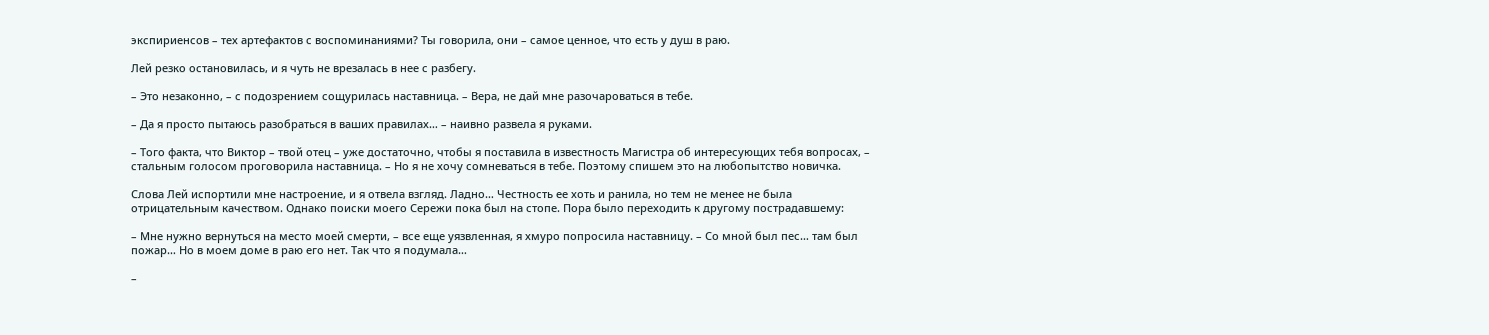экспириенсов – тех артефактов с воспоминаниями? Ты говорила, они – самое ценное, что есть у душ в раю.

Лей резко остановилась, и я чуть не врезалась в нее с разбегу.

– Это незаконно, – с подозрением сощурилась наставница. – Вера, не дай мне разочароваться в тебе.

– Да я просто пытаюсь разобраться в ваших правилах… – наивно развела я руками.

– Того факта, что Виктор – твой отец – уже достаточно, чтобы я поставила в известность Магистра об интересующих тебя вопросах, – стальным голосом проговорила наставница. – Но я не хочу сомневаться в тебе. Поэтому спишем это на любопытство новичка.

Слова Лей испортили мне настроение, и я отвела взгляд. Ладно… Честность ее хоть и ранила, но тем не менее не была отрицательным качеством. Однако поиски моего Сережи пока был на стопе. Пора было переходить к другому пострадавшему:

– Мне нужно вернуться на место моей смерти, – все еще уязвленная, я хмуро попросила наставницу. – Со мной был пес… там был пожар… Но в моем доме в раю его нет. Так что я подумала…

–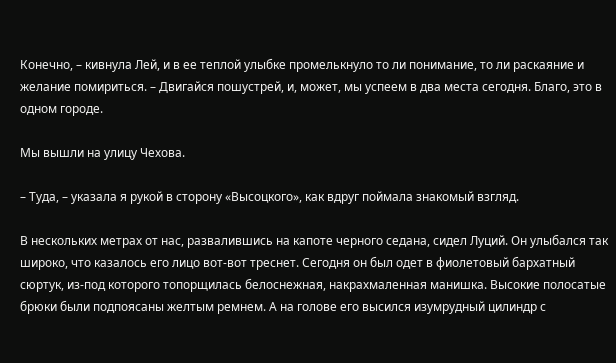Конечно, – кивнула Лей, и в ее теплой улыбке промелькнуло то ли понимание, то ли раскаяние и желание помириться. – Двигайся пошустрей, и, может, мы успеем в два места сегодня. Благо, это в одном городе.

Мы вышли на улицу Чехова.

– Туда, – указала я рукой в сторону «Высоцкого», как вдруг поймала знакомый взгляд.

В нескольких метрах от нас, развалившись на капоте черного седана, сидел Луций. Он улыбался так широко, что казалось его лицо вот-вот треснет. Сегодня он был одет в фиолетовый бархатный сюртук, из-под которого топорщилась белоснежная, накрахмаленная манишка. Высокие полосатые брюки были подпоясаны желтым ремнем. А на голове его высился изумрудный цилиндр с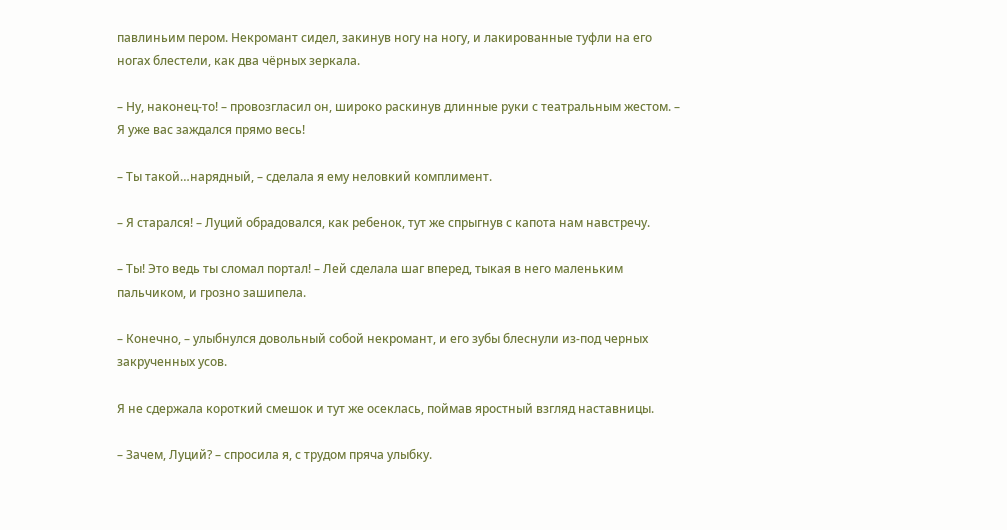павлиньим пером. Некромант сидел, закинув ногу на ногу, и лакированные туфли на его ногах блестели, как два чёрных зеркала.

– Ну, наконец-то! – провозгласил он, широко раскинув длинные руки с театральным жестом. – Я уже вас заждался прямо весь!

– Ты такой…нарядный, – сделала я ему неловкий комплимент.

– Я старался! – Луций обрадовался, как ребенок, тут же спрыгнув с капота нам навстречу.

– Ты! Это ведь ты сломал портал! – Лей сделала шаг вперед, тыкая в него маленьким пальчиком, и грозно зашипела.

– Конечно, – улыбнулся довольный собой некромант, и его зубы блеснули из-под черных закрученных усов.

Я не сдержала короткий смешок и тут же осеклась, поймав яростный взгляд наставницы.

– Зачем, Луций? – спросила я, с трудом пряча улыбку.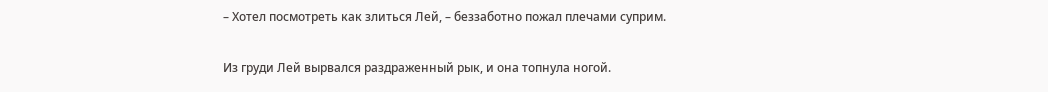– Хотел посмотреть как злиться Лей, – беззаботно пожал плечами суприм.

Из груди Лей вырвался раздраженный рык, и она топнула ногой.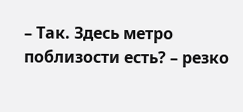– Так. Здесь метро поблизости есть? – резко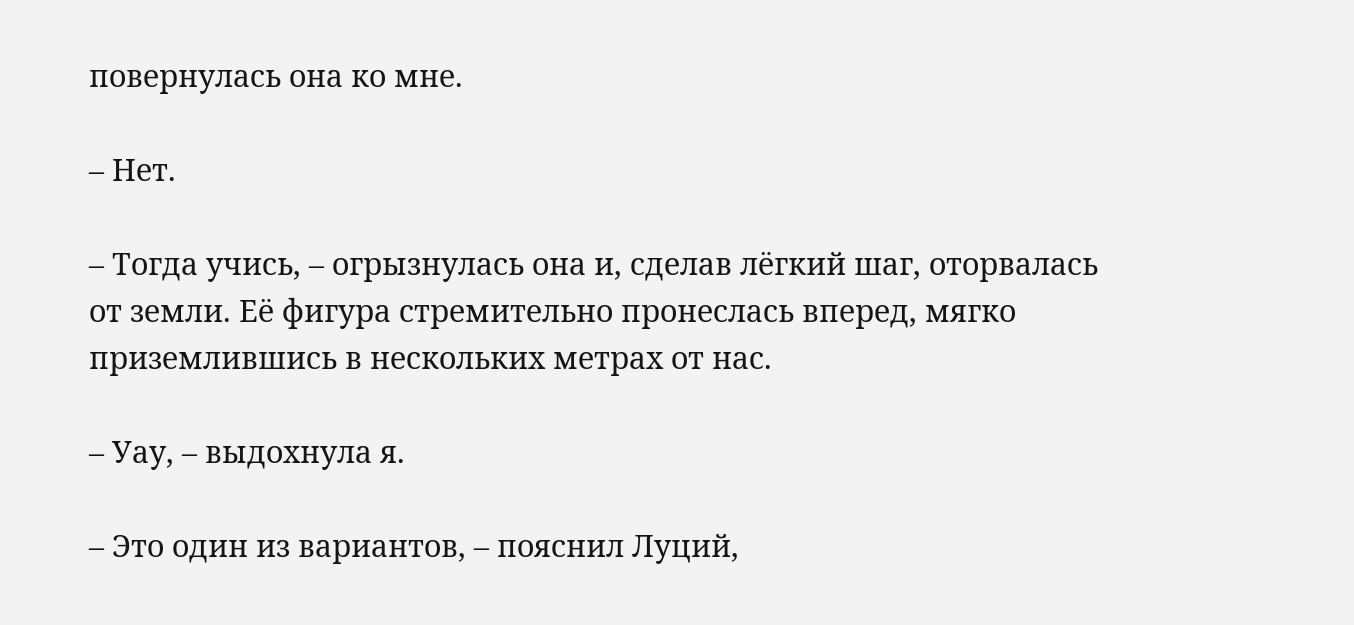повернулась она ко мне.

– Нет.

– Тогда учись, – огрызнулась она и, сделав лёгкий шаг, оторвалась от земли. Её фигура стремительно пронеслась вперед, мягко приземлившись в нескольких метрах от нас.

– Уау, – выдохнула я.

– Это один из вариантов, – пояснил Луций,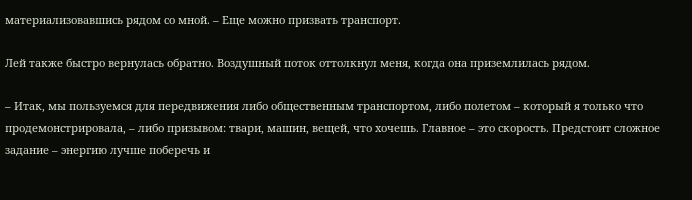материализовавшись рядом со мной. – Еще можно призвать транспорт.

Лей также быстро вернулась обратно. Воздушный поток оттолкнул меня, когда она приземлилась рядом.

– Итак, мы пользуемся для передвижения либо общественным транспортом, либо полетом – который я только что продемонстрировала, – либо призывом: твари, машин, вещей, что хочешь. Главное – это скорость. Предстоит сложное задание – энергию лучше поберечь и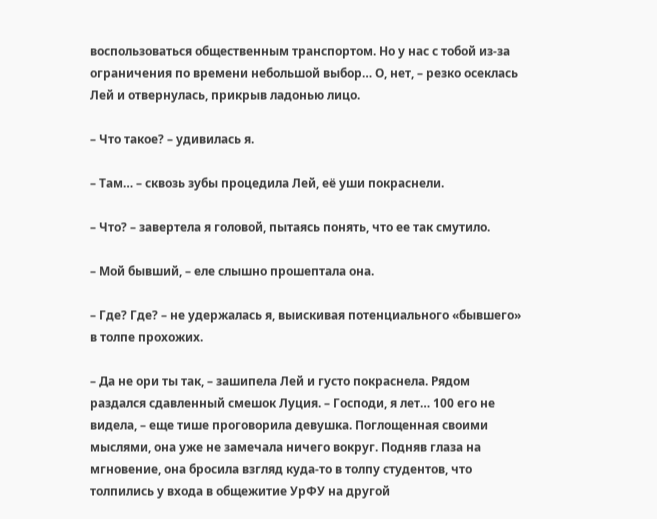воспользоваться общественным транспортом. Но у нас с тобой из-за ограничения по времени небольшой выбор… О, нет, – резко осеклась Лей и отвернулась, прикрыв ладонью лицо.

– Что такое? – удивилась я.

– Там… – сквозь зубы процедила Лей, её уши покраснели.

– Что? – завертела я головой, пытаясь понять, что ее так смутило.

– Мой бывший, – еле слышно прошептала она.

– Где? Где? – не удержалась я, выискивая потенциального «бывшего» в толпе прохожих.

– Да не ори ты так, – зашипела Лей и густо покраснела. Рядом раздался сдавленный смешок Луция. – Господи, я лет… 100 его не видела, – еще тише проговорила девушка. Поглощенная своими мыслями, она уже не замечала ничего вокруг. Подняв глаза на мгновение, она бросила взгляд куда-то в толпу студентов, что толпились у входа в общежитие УрФУ на другой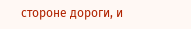стороне дороги, и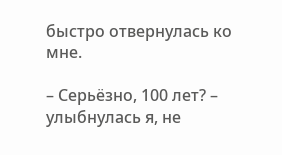быстро отвернулась ко мне.

– Серьёзно, 100 лет? – улыбнулась я, не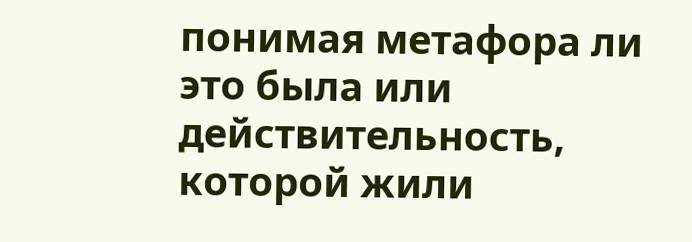понимая метафора ли это была или действительность, которой жили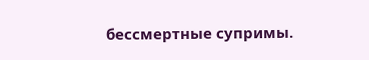бессмертные супримы.